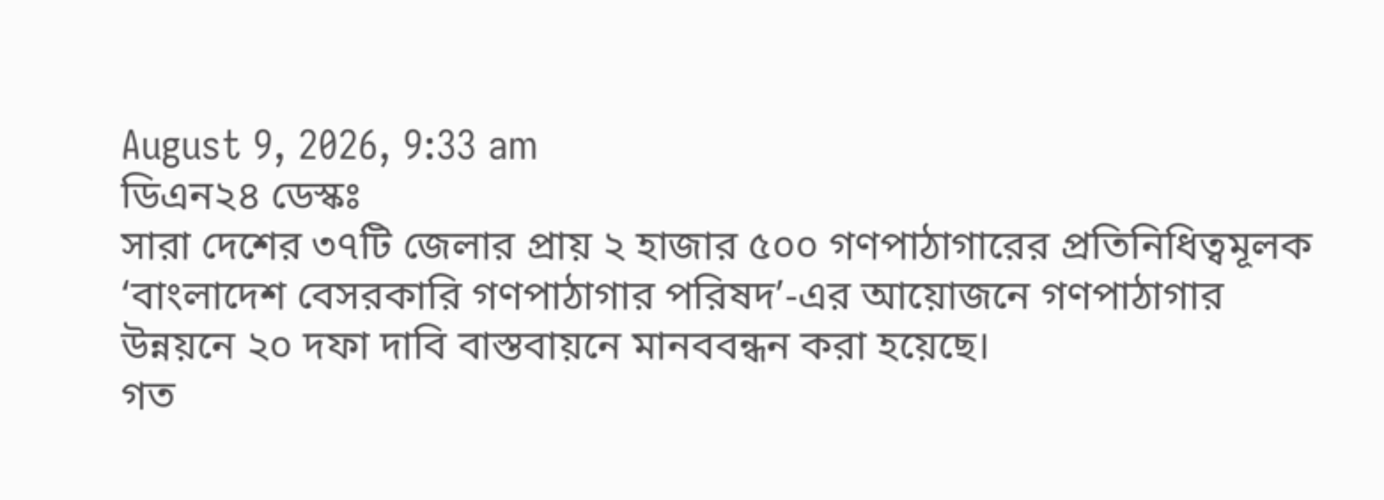August 9, 2026, 9:33 am
ডিএন২৪ ডেস্কঃ
সারা দেশের ৩৭টি জেলার প্রায় ২ হাজার ৫০০ গণপাঠাগারের প্রতিনিধিত্বমূলক ‘বাংলাদেশ বেসরকারি গণপাঠাগার পরিষদ’-এর আয়োজনে গণপাঠাগার উন্নয়নে ২০ দফা দাবি বাস্তবায়নে মানববন্ধন করা হয়েছে।
গত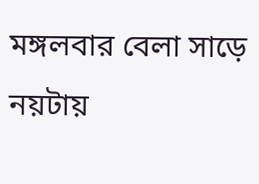মঙ্গলবার বেলা সাড়ে নয়টায়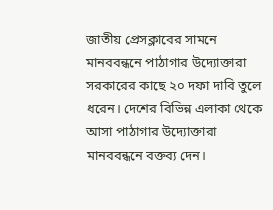জাতীয় প্রেসক্লাবের সামনে মানববন্ধনে পাঠাগার উদ্যোক্তারা সরকারের কাছে ২০ দফা দাবি তুলে ধরেন। দেশের বিভিন্ন এলাকা থেকে আসা পাঠাগার উদ্যোক্তারা মানববন্ধনে বক্তব্য দেন।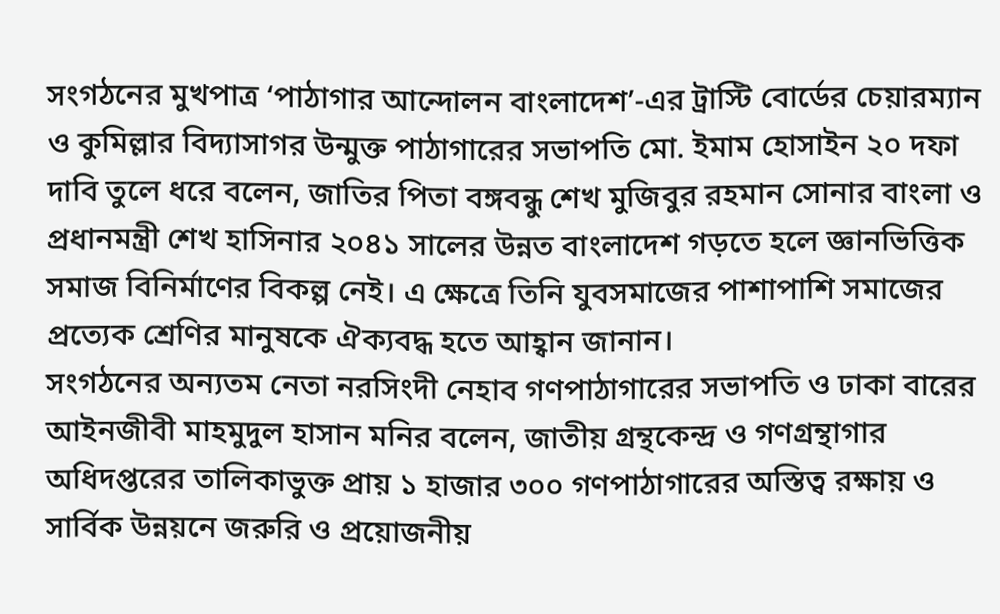সংগঠনের মুখপাত্র ‘পাঠাগার আন্দোলন বাংলাদেশ’-এর ট্রাস্টি বোর্ডের চেয়ারম্যান ও কুমিল্লার বিদ্যাসাগর উন্মুক্ত পাঠাগারের সভাপতি মো. ইমাম হোসাইন ২০ দফা দাবি তুলে ধরে বলেন, জাতির পিতা বঙ্গবন্ধু শেখ মুজিবুর রহমান সোনার বাংলা ও প্রধানমন্ত্রী শেখ হাসিনার ২০৪১ সালের উন্নত বাংলাদেশ গড়তে হলে জ্ঞানভিত্তিক সমাজ বিনির্মাণের বিকল্প নেই। এ ক্ষেত্রে তিনি যুবসমাজের পাশাপাশি সমাজের প্রত্যেক শ্রেণির মানুষকে ঐক্যবদ্ধ হতে আহ্বান জানান।
সংগঠনের অন্যতম নেতা নরসিংদী নেহাব গণপাঠাগারের সভাপতি ও ঢাকা বারের আইনজীবী মাহমুদুল হাসান মনির বলেন, জাতীয় গ্রন্থকেন্দ্র ও গণগ্রন্থাগার অধিদপ্তরের তালিকাভুক্ত প্রায় ১ হাজার ৩০০ গণপাঠাগারের অস্তিত্ব রক্ষায় ও সার্বিক উন্নয়নে জরুরি ও প্রয়োজনীয়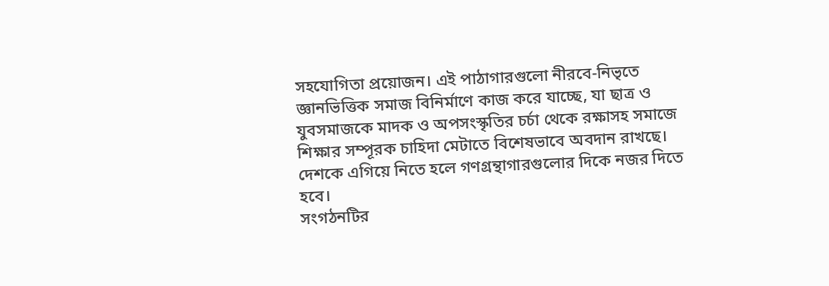সহযোগিতা প্রয়োজন। এই পাঠাগারগুলো নীরবে-নিভৃতে জ্ঞানভিত্তিক সমাজ বিনির্মাণে কাজ করে যাচ্ছে, যা ছাত্র ও যুবসমাজকে মাদক ও অপসংস্কৃতির চর্চা থেকে রক্ষাসহ সমাজে শিক্ষার সম্পূরক চাহিদা মেটাতে বিশেষভাবে অবদান রাখছে। দেশকে এগিয়ে নিতে হলে গণগ্রন্থাগারগুলোর দিকে নজর দিতে হবে।
সংগঠনটির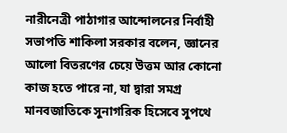নারীনেত্রী পাঠাগার আন্দোলনের নির্বাহী সভাপতি শাকিলা সরকার বলেন, জ্ঞানের আলো বিতরণের চেয়ে উত্তম আর কোনো কাজ হতে পারে না, যা দ্বারা সমগ্র মানবজাতিকে সুনাগরিক হিসেবে সুপথে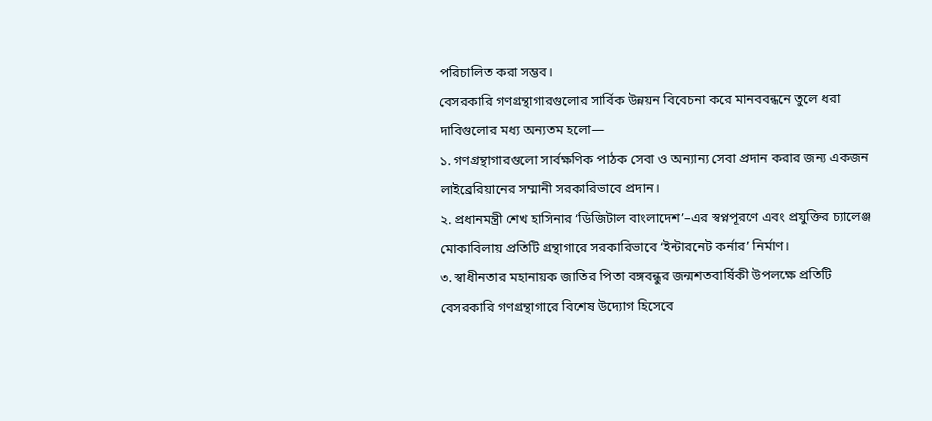পরিচালিত করা সম্ভব।
বেসরকারি গণগ্রন্থাগারগুলোর সার্বিক উন্নয়ন বিবেচনা করে মানববন্ধনে তুলে ধরা দাবিগুলোর মধ্য অন্যতম হলো—
১. গণগ্রন্থাগারগুলো সার্বক্ষণিক পাঠক সেবা ও অন্যান্য সেবা প্রদান করার জন্য একজন লাইব্রেরিয়ানের সম্মানী সরকারিভাবে প্রদান।
২. প্রধানমন্ত্রী শেখ হাসিনার ‘ডিজিটাল বাংলাদেশ’–এর স্বপ্নপূরণে এবং প্রযুক্তির চ্যালেঞ্জ মোকাবিলায় প্রতিটি গ্রন্থাগারে সরকারিভাবে ‘ইন্টারনেট কর্নার’ নির্মাণ।
৩. স্বাধীনতার মহানায়ক জাতির পিতা বঙ্গবন্ধুর জন্মশতবার্ষিকী উপলক্ষে প্রতিটি বেসরকারি গণগ্রন্থাগারে বিশেষ উদ্যোগ হিসেবে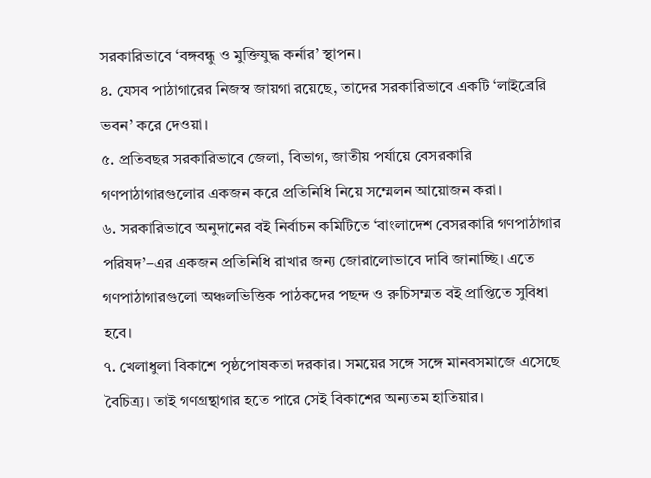সরকারিভাবে ‘বঙ্গবন্ধু ও মুক্তিযুদ্ধ কর্নার’ স্থাপন।
৪. যেসব পাঠাগারের নিজস্ব জায়গা রয়েছে, তাদের সরকারিভাবে একটি ‘লাইব্রেরি ভবন’ করে দেওয়া।
৫. প্রতিবছর সরকারিভাবে জেলা, বিভাগ, জাতীয় পর্যায়ে বেসরকারি গণপাঠাগারগুলোর একজন করে প্রতিনিধি নিয়ে সম্মেলন আয়োজন করা।
৬. সরকারিভাবে অনুদানের বই নির্বাচন কমিটিতে ‘বাংলাদেশ বেসরকারি গণপাঠাগার পরিষদ’–এর একজন প্রতিনিধি রাখার জন্য জোরালোভাবে দাবি জানাচ্ছি। এতে গণপাঠাগারগুলো অঞ্চলভিত্তিক পাঠকদের পছন্দ ও রুচিসম্মত বই প্রাপ্তিতে সুবিধা হবে।
৭. খেলাধুলা বিকাশে পৃষ্ঠপোষকতা দরকার। সময়ের সঙ্গে সঙ্গে মানবসমাজে এসেছে বৈচিত্র্য। তাই গণগ্রন্থাগার হতে পারে সেই বিকাশের অন্যতম হাতিয়ার।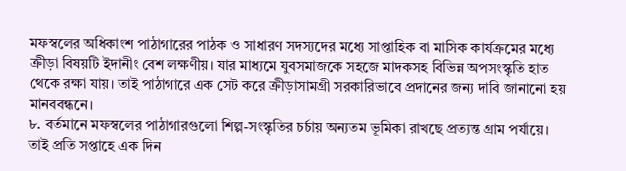মফস্বলের অধিকাংশ পাঠাগারের পাঠক ও সাধারণ সদস্যদের মধ্যে সাপ্তাহিক বা মাসিক কার্যক্রমের মধ্যে ক্রীড়া বিষয়টি ইদানীং বেশ লক্ষণীয়। যার মাধ্যমে যুবসমাজকে সহজে মাদকসহ বিভিন্ন অপসংস্কৃতি হাত থেকে রক্ষা যায়। তাই পাঠাগারে এক সেট করে ক্রীড়াসামগ্রী সরকারিভাবে প্রদানের জন্য দাবি জানানো হয় মানববন্ধনে।
৮. বর্তমানে মফস্বলের পাঠাগারগুলো শিল্প-সংস্কৃতির চর্চায় অন্যতম ভূমিকা রাখছে প্রত্যন্ত গ্রাম পর্যায়ে। তাই প্রতি সপ্তাহে এক দিন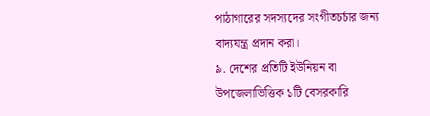পাঠাগারের সদস্যদের সংগীতচর্চার জন্য বাদ্যযন্ত্র প্রদান করা।
৯. দেশের প্রতিটি ইউনিয়ন বা উপজেলাভিত্তিক ১টি বেসরকারি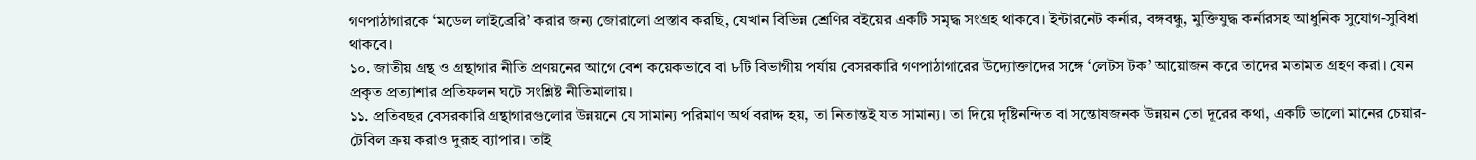গণপাঠাগারকে ‘মডেল লাইব্রেরি’ করার জন্য জোরালো প্রস্তাব করছি, যেখান বিভিন্ন শ্রেণির বইয়ের একটি সমৃদ্ধ সংগ্রহ থাকবে। ইন্টারনেট কর্নার, বঙ্গবন্ধু, মুক্তিযুদ্ধ কর্নারসহ আধুনিক সুযোগ-সুবিধা থাকবে।
১০. জাতীয় গ্রন্থ ও গ্রন্থাগার নীতি প্রণয়নের আগে বেশ কয়েকভাবে বা ৮টি বিভাগীয় পর্যায় বেসরকারি গণপাঠাগারের উদ্যোক্তাদের সঙ্গে ‘লেটস টক’ আয়োজন করে তাদের মতামত গ্রহণ করা। যেন প্রকৃত প্রত্যাশার প্রতিফলন ঘটে সংশ্লিষ্ট নীতিমালায়।
১১. প্রতিবছর বেসরকারি গ্রন্থাগারগুলোর উন্নয়নে যে সামান্য পরিমাণ অর্থ বরাদ্দ হয়, তা নিতান্তই যত সামান্য। তা দিয়ে দৃষ্টিনন্দিত বা সন্তোষজনক উন্নয়ন তো দূরের কথা, একটি ভালো মানের চেয়ার-টেবিল ক্রয় করাও দুরূহ ব্যাপার। তাই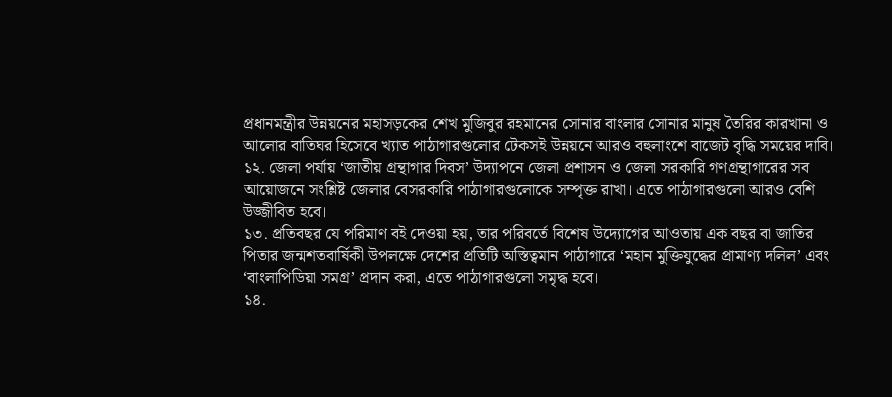প্রধানমন্ত্রীর উন্নয়নের মহাসড়কের শেখ মুজিবুর রহমানের সোনার বাংলার সোনার মানুষ তৈরির কারখানা ও আলোর বাতিঘর হিসেবে খ্যাত পাঠাগারগুলোর টেকসই উন্নয়নে আরও বহুলাংশে বাজেট বৃদ্ধি সময়ের দাবি।
১২. জেলা পর্যায় ‘জাতীয় গ্রন্থাগার দিবস’ উদ্যাপনে জেলা প্রশাসন ও জেলা সরকারি গণগ্রন্থাগারের সব আয়োজনে সংশ্লিষ্ট জেলার বেসরকারি পাঠাগারগুলোকে সম্পৃক্ত রাখা। এতে পাঠাগারগুলো আরও বেশি উজ্জীবিত হবে।
১৩. প্রতিবছর যে পরিমাণ বই দেওয়া হয়, তার পরিবর্তে বিশেষ উদ্যোগের আওতায় এক বছর বা জাতির পিতার জন্মশতবার্ষিকী উপলক্ষে দেশের প্রতিটি অস্তিত্বমান পাঠাগারে ‘মহান মুক্তিযুদ্ধের প্রামাণ্য দলিল’ এবং ‘বাংলাপিডিয়া সমগ্র’ প্রদান করা, এতে পাঠাগারগুলো সমৃদ্ধ হবে।
১৪.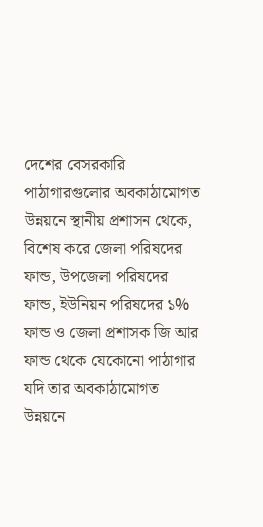দেশের বেসরকারি পাঠাগারগুলোর অবকাঠামোগত উন্নয়নে স্থানীয় প্রশাসন থেকে, বিশেষ করে জেলা পরিষদের ফান্ড, উপজেলা পরিষদের ফান্ড, ইউনিয়ন পরিষদের ১% ফান্ড ও জেলা প্রশাসক জি আর ফান্ড থেকে যেকোনো পাঠাগার যদি তার অবকাঠামোগত উন্নয়নে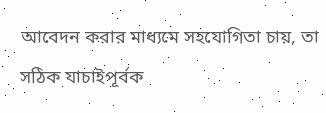আবেদন করার মাধ্যমে সহযোগিতা চায়, তা সঠিক যাচাইপূর্বক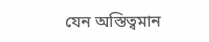যেন অস্তিত্বমান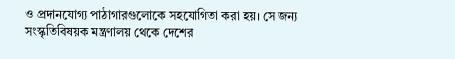ও প্রদানযোগ্য পাঠাগারগুলোকে সহযোগিতা করা হয়। সে জন্য সংস্কৃতিবিষয়ক মন্ত্রণালয় থেকে দেশের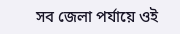সব জেলা পর্যায়ে ওই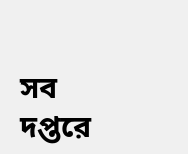সব দপ্তরে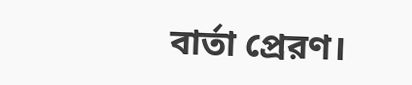বার্তা প্রেরণ।